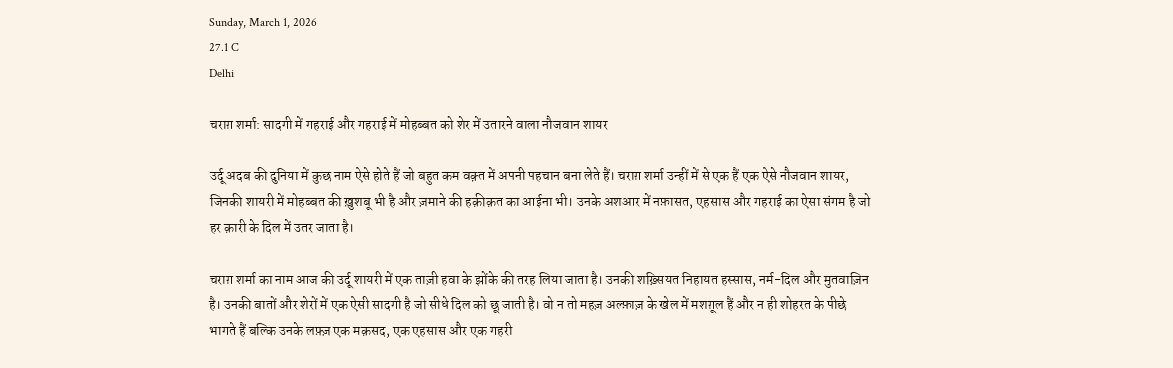Sunday, March 1, 2026
27.1 C
Delhi

चराग़ शर्मा: सादगी में गहराई और गहराई में मोहब्बत को शेर में उतारने वाला नौजवान शायर

उर्दू अदब की दुनिया में कुछ नाम ऐसे होते हैं जो बहुत कम वक़्त में अपनी पहचान बना लेते हैं। चराग़ शर्मा उन्हीं में से एक हैं एक ऐसे नौजवान शायर, जिनकी शायरी में मोहब्बत की ख़ुशबू भी है और ज़माने की हक़ीक़त का आईना भी। उनके अशआर में नफ़ासत, एहसास और गहराई का ऐसा संगम है जो हर क़ारी के दिल में उतर जाता है।

चराग़ शर्मा का नाम आज की उर्दू शायरी में एक ताज़ी हवा के झोंके की तरह लिया जाता है। उनकी शख़्सियत निहायत हस्सास, नर्म-दिल और मुतवाज़िन है। उनकी बातों और शेरों में एक ऐसी सादगी है जो सीधे दिल को छू जाती है। वो न तो महज़ अल्फ़ाज़ के खेल में मशग़ूल हैं और न ही शोहरत के पीछे भागते हैं बल्कि उनके लफ़्ज़ एक मक़सद, एक एहसास और एक गहरी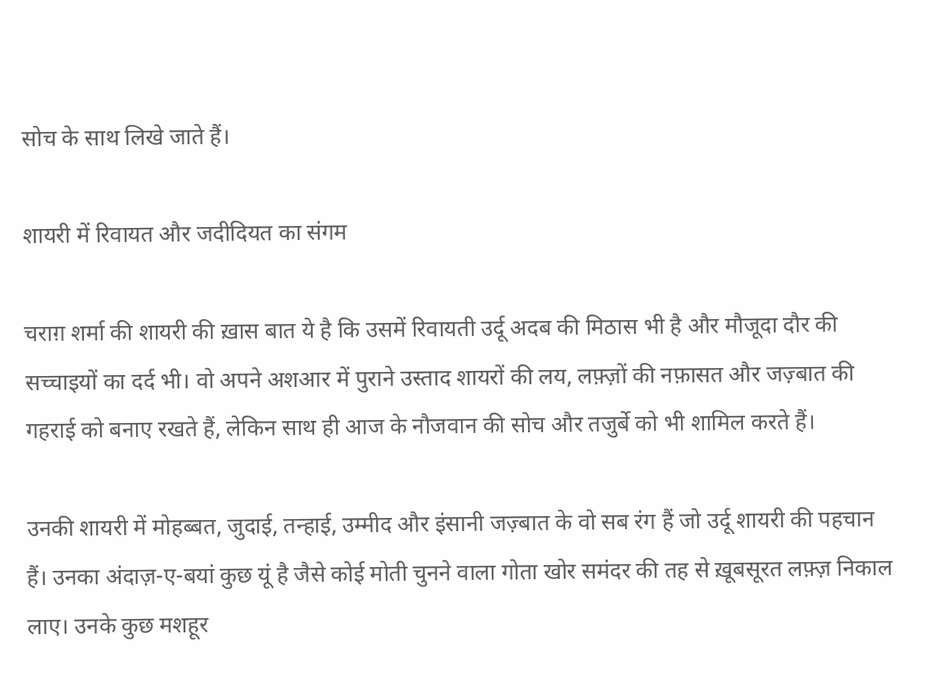सोच के साथ लिखे जाते हैं।

शायरी में रिवायत और जदीदियत का संगम

चराग़ शर्मा की शायरी की ख़ास बात ये है कि उसमें रिवायती उर्दू अदब की मिठास भी है और मौजूदा दौर की सच्चाइयों का दर्द भी। वो अपने अशआर में पुराने उस्ताद शायरों की लय, लफ़्ज़ों की नफ़ासत और जज़्बात की गहराई को बनाए रखते हैं, लेकिन साथ ही आज के नौजवान की सोच और तजुर्बे को भी शामिल करते हैं।

उनकी शायरी में मोहब्बत, जुदाई, तन्हाई, उम्मीद और इंसानी जज़्बात के वो सब रंग हैं जो उर्दू शायरी की पहचान हैं। उनका अंदाज़-ए-बयां कुछ यूं है जैसे कोई मोती चुनने वाला गोता खोर समंदर की तह से ख़ूबसूरत लफ़्ज़ निकाल लाए। उनके कुछ मशहूर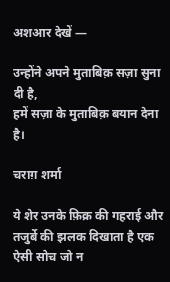अशआर देखें —

उन्होंने अपने मुताबिक़ सज़ा सुना दी है,
हमें सज़ा के मुताबिक़ बयान देना है।

चराग़ शर्मा

ये शेर उनके फ़िक्र की गहराई और तजुर्बे की झलक दिखाता है एक ऐसी सोच जो न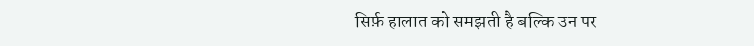सिर्फ़ हालात को समझती है बल्कि उन पर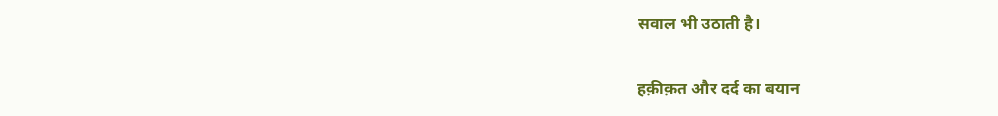सवाल भी उठाती है।

हक़ीक़त और दर्द का बयान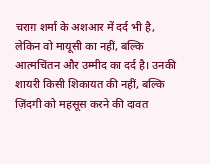चराग़ शर्मा के अशआर में दर्द भी है, लेकिन वो मायूसी का नहीं, बल्कि आत्मचिंतन और उम्मीद का दर्द है। उनकी शायरी किसी शिकायत की नहीं, बल्कि ज़िंदगी को महसूस करने की दावत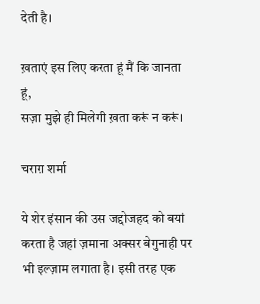देती है।

ख़ताएं इस लिए करता हूं मैं कि जानता हूं,
सज़ा मुझे ही मिलेगी ख़ता करूं न करूं।

चराग़ शर्मा

ये शेर इंसान की उस जद्दोजहद को बयां करता है जहां ज़माना अक्सर बेगुनाही पर भी इल्ज़ाम लगाता है। इसी तरह एक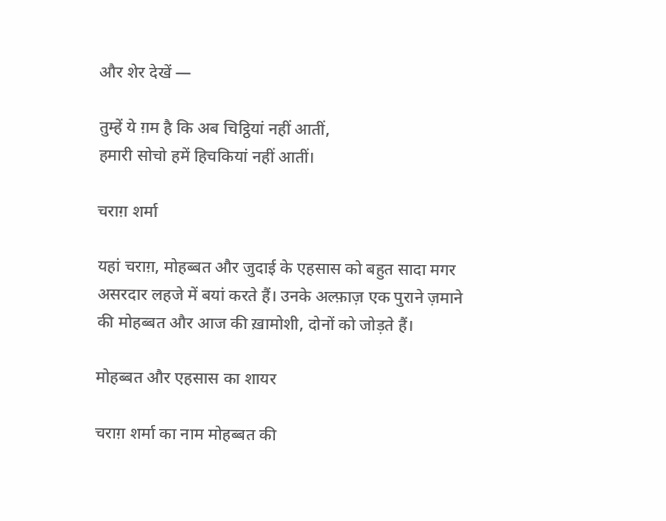और शेर देखें —

तुम्हें ये ग़म है कि अब चिट्ठियां नहीं आतीं,
हमारी सोचो हमें हिचकियां नहीं आतीं।

चराग़ शर्मा

यहां चराग़, मोहब्बत और जुदाई के एहसास को बहुत सादा मगर असरदार लहजे में बयां करते हैं। उनके अल्फ़ाज़ एक पुराने ज़माने की मोहब्बत और आज की ख़ामोशी, दोनों को जोड़ते हैं।

मोहब्बत और एहसास का शायर

चराग़ शर्मा का नाम मोहब्बत की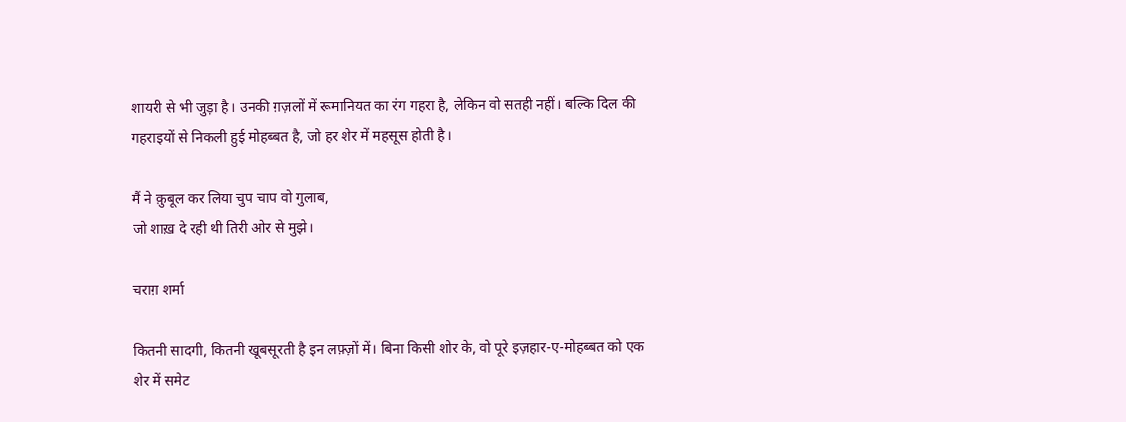शायरी से भी जुड़ा है। उनकी ग़ज़लों में रूमानियत का रंग गहरा है, लेकिन वो सतही नहीं। बल्कि दिल की गहराइयों से निकली हुई मोहब्बत है, जो हर शेर में महसूस होती है।

मैं ने क़ुबूल कर लिया चुप चाप वो गुलाब,
जो शाख़ दे रही थी तिरी ओर से मुझे।

चराग़ शर्मा

कितनी सादगी, कितनी खूबसूरती है इन लफ़्ज़ों में। बिना किसी शोर के, वो पूरे इज़हार-ए-मोहब्बत को एक शेर में समेट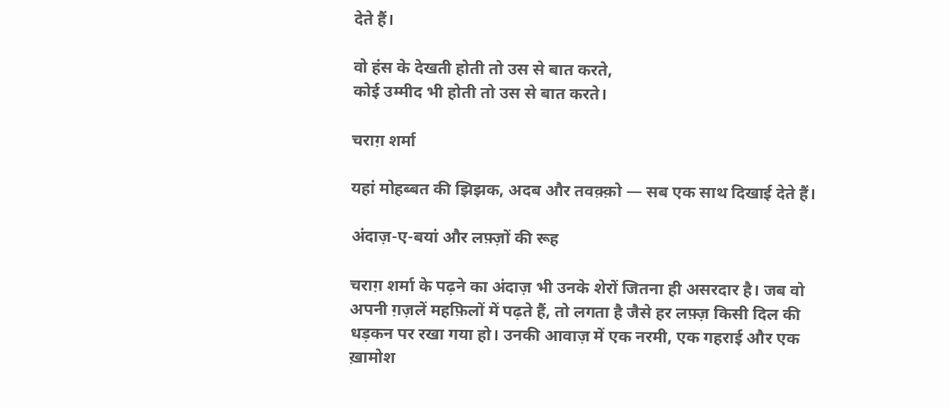देते हैं।

वो हंस के देखती होती तो उस से बात करते,
कोई उम्मीद भी होती तो उस से बात करते।

चराग़ शर्मा

यहां मोहब्बत की झिझक, अदब और तवक़्क़ो — सब एक साथ दिखाई देते हैं।

अंदाज़-ए-बयां और लफ़्ज़ों की रूह

चराग़ शर्मा के पढ़ने का अंदाज़ भी उनके शेरों जितना ही असरदार है। जब वो अपनी ग़ज़लें महफ़िलों में पढ़ते हैं, तो लगता है जैसे हर लफ़्ज़ किसी दिल की धड़कन पर रखा गया हो। उनकी आवाज़ में एक नरमी, एक गहराई और एक ख़ामोश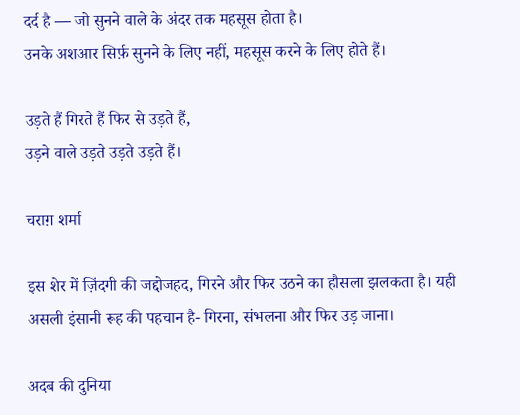दर्द है — जो सुनने वाले के अंदर तक महसूस होता है।
उनके अशआर सिर्फ़ सुनने के लिए नहीं, महसूस करने के लिए होते हैं।

उड़ते हैं गिरते हैं फिर से उड़ते हैं,
उड़ने वाले उड़ते उड़ते उड़ते हैं।

चराग़ शर्मा

इस शेर में ज़िंदगी की जद्दोजहद, गिरने और फिर उठने का हौसला झलकता है। यही असली इंसानी रूह की पहचान है- गिरना, संभलना और फिर उड़ जाना।

अदब की दुनिया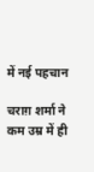में नई पहचान

चराग़ शर्मा ने कम उम्र में ही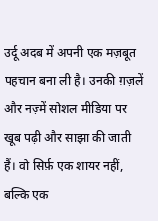उर्दू अदब में अपनी एक मज़बूत पहचान बना ली है। उनकी ग़ज़लें और नज़्में सोशल मीडिया पर खूब पढ़ी और साझा की जाती हैं। वो सिर्फ़ एक शायर नहीं, बल्कि एक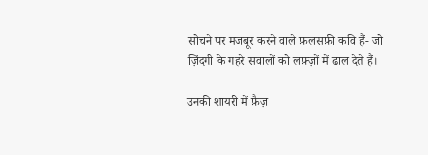सोचने पर मजबूर करने वाले फ़लसफ़ी कवि हैं- जो ज़िंदगी के गहरे सवालों को लफ़्ज़ों में ढाल देते हैं।

उनकी शायरी में फ़ैज़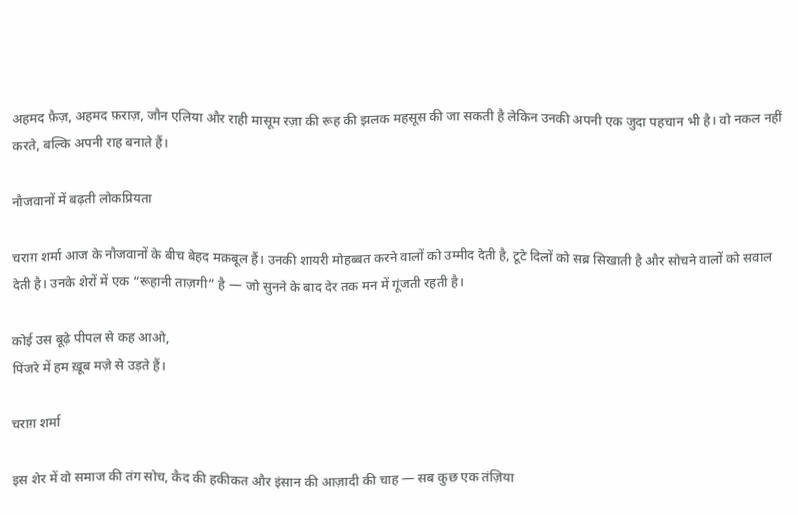अहमद फ़ैज़, अहमद फ़राज़, जौन एलिया और राही मासूम रज़ा की रूह की झलक महसूस की जा सकती है लेकिन उनकी अपनी एक जुदा पहचान भी है। वो नकल नहीं करते, बल्कि अपनी राह बनाते हैं।

नौजवानों में बढ़ती लोकप्रियता

चराग़ शर्मा आज के नौजवानों के बीच बेहद मक़बूल हैं। उनकी शायरी मोहब्बत करने वालों को उम्मीद देती है, टूटे दिलों को सब्र सिखाती है और सोचने वालों को सवाल देती है। उनके शेरों में एक “रूहानी ताज़गी” है — जो सुनने के बाद देर तक मन में गूंजती रहती है।

कोई उस बूढ़े पीपल से कह आओ,
पिंजरे में हम ख़ूब मज़े से उड़ते हैं।

चराग़ शर्मा

इस शेर में वो समाज की तंग सोच, कैद की हकीकत और इंसान की आज़ादी की चाह — सब कुछ एक तंज़िया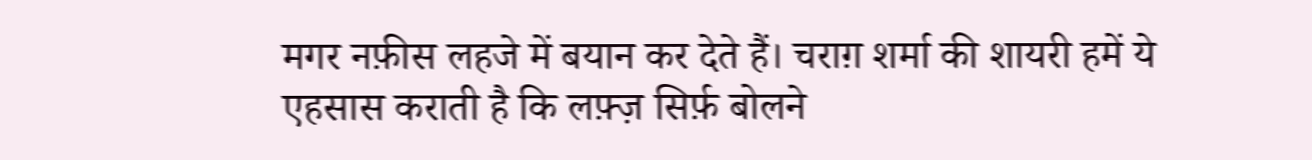मगर नफ़ीस लहजे में बयान कर देते हैं। चराग़ शर्मा की शायरी हमें ये एहसास कराती है कि लफ़्ज़ सिर्फ़ बोलने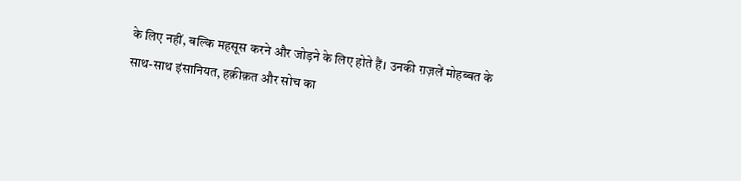के लिए नहीं, बल्कि महसूस करने और जोड़ने के लिए होते हैं। उनकी ग़ज़लें मोहब्बत के साथ-साथ इंसानियत, हक़ीक़त और सोच का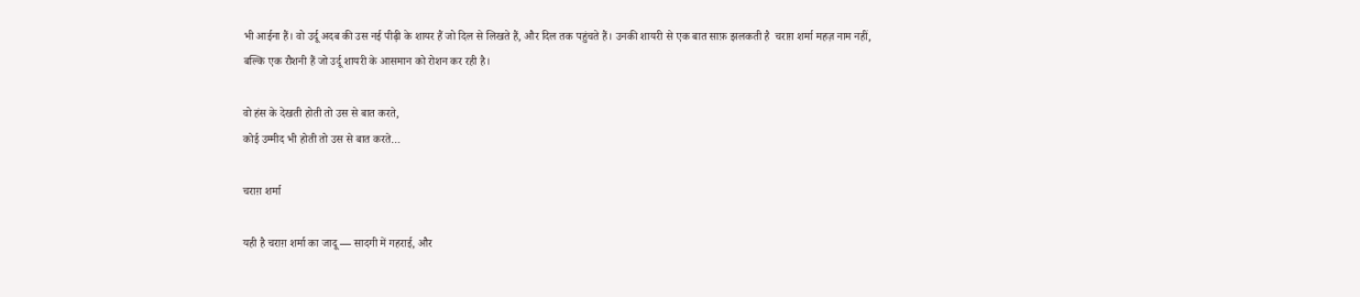भी आईना हैं। वो उर्दू अदब की उस नई पीढ़ी के शायर हैं जो दिल से लिखते हैं, और दिल तक पहुंचते हैं। उनकी शायरी से एक बात साफ़ झलकती है  चराग़ शर्मा महज़ नाम नहीं, बल्कि एक रौशनी हैं जो उर्दू शायरी के आसमान को रोशन कर रही है।

वो हंस के देखती होती तो उस से बात करते,
कोई उम्मीद भी होती तो उस से बात करते…

चराग़ शर्मा

यही है चराग़ शर्मा का जादू — सादगी में गहराई, और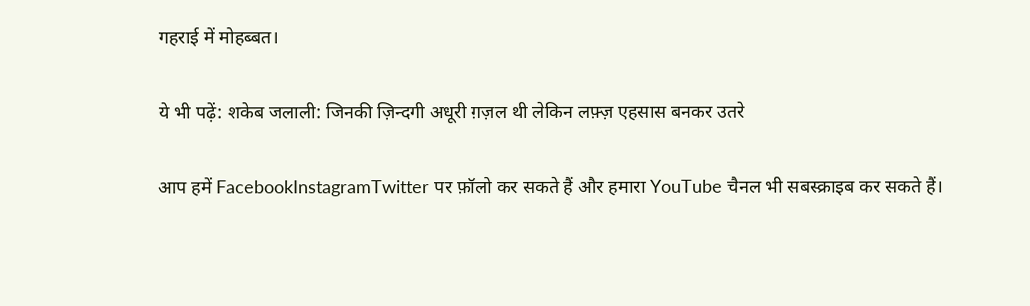गहराई में मोहब्बत।

ये भी पढ़ें: शकेब जलाली: जिनकी ज़िन्दगी अधूरी ग़ज़ल थी लेकिन लफ़्ज़ एहसास बनकर उतरे

आप हमें FacebookInstagramTwitter पर फ़ॉलो कर सकते हैं और हमारा YouTube चैनल भी सबस्क्राइब कर सकते हैं।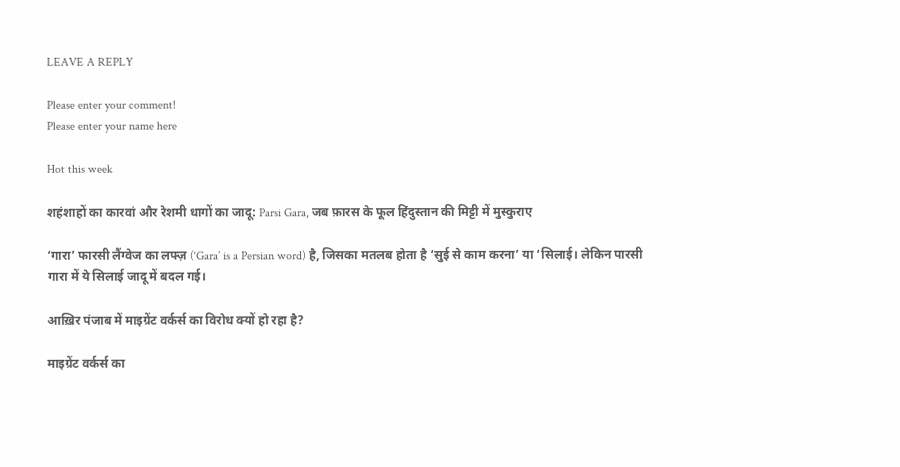LEAVE A REPLY

Please enter your comment!
Please enter your name here

Hot this week

शहंशाहों का कारवां और रेशमी धागों का जादू: Parsi Gara, जब फ़ारस के फूल हिंदुस्तान की मिट्टी में मुस्कुराए

‘गारा’ फारसी लैंग्वेज का लफ्ज़ (‘Gara’ is a Persian word) है, जिसका मतलब होता है ‘सुई से काम करना’ या ‘सिलाई। लेकिन पारसी गारा में ये सिलाई जादू में बदल गई।

आख़िर पंजाब में माइग्रेंट वर्कर्स का विरोध क्यों हो रहा है?

माइग्रेंट वर्कर्स का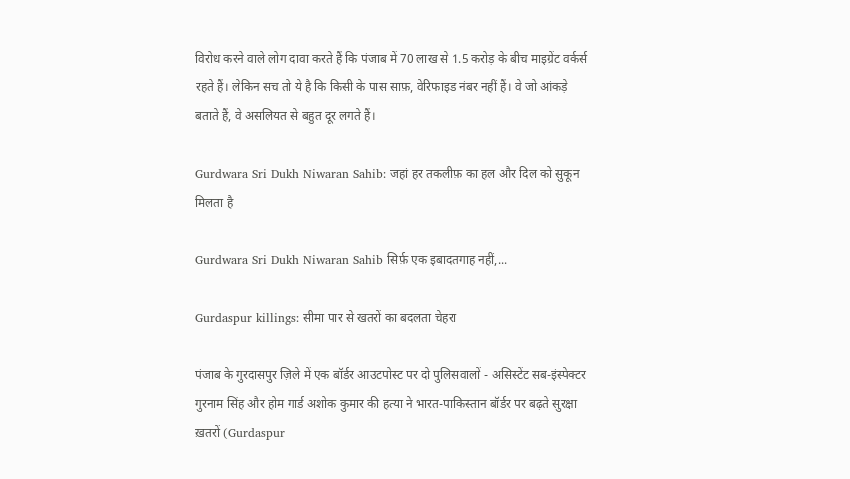विरोध करने वाले लोग दावा करते हैं कि पंजाब में 70 लाख से 1.5 करोड़ के बीच माइग्रेंट वर्कर्स रहते हैं। लेकिन सच तो ये है कि किसी के पास साफ़, वेरिफाइड नंबर नहीं हैं। वे जो आंकड़े बताते हैं, वे असलियत से बहुत दूर लगते हैं।

Gurdwara Sri Dukh Niwaran Sahib: जहां हर तकलीफ़ का हल और दिल को सुकून मिलता है

Gurdwara Sri Dukh Niwaran Sahib सिर्फ़ एक इबादतगाह नहीं,...

Gurdaspur killings: सीमा पार से खतरों का बदलता चेहरा

पंजाब के गुरदासपुर ज़िले में एक बॉर्डर आउटपोस्ट पर दो पुलिसवालों - असिस्टेंट सब-इंस्पेक्टर गुरनाम सिंह और होम गार्ड अशोक कुमार की हत्या ने भारत-पाकिस्तान बॉर्डर पर बढ़ते सुरक्षा ख़तरों (Gurdaspur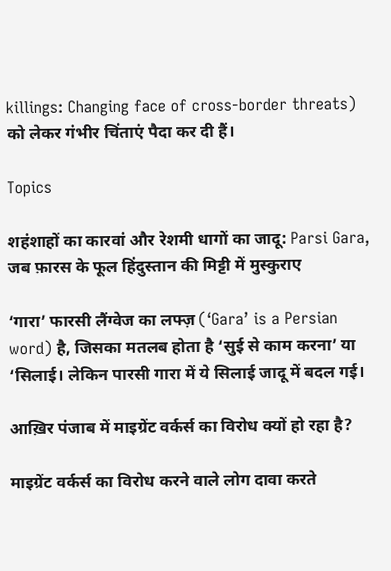killings: Changing face of cross-border threats) को लेकर गंभीर चिंताएं पैदा कर दी हैं।

Topics

शहंशाहों का कारवां और रेशमी धागों का जादू: Parsi Gara, जब फ़ारस के फूल हिंदुस्तान की मिट्टी में मुस्कुराए

‘गारा’ फारसी लैंग्वेज का लफ्ज़ (‘Gara’ is a Persian word) है, जिसका मतलब होता है ‘सुई से काम करना’ या ‘सिलाई। लेकिन पारसी गारा में ये सिलाई जादू में बदल गई।

आख़िर पंजाब में माइग्रेंट वर्कर्स का विरोध क्यों हो रहा है?

माइग्रेंट वर्कर्स का विरोध करने वाले लोग दावा करते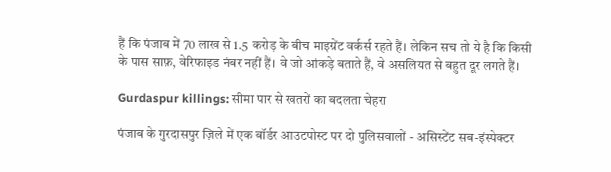हैं कि पंजाब में 70 लाख से 1.5 करोड़ के बीच माइग्रेंट वर्कर्स रहते हैं। लेकिन सच तो ये है कि किसी के पास साफ़, वेरिफाइड नंबर नहीं हैं। वे जो आंकड़े बताते हैं, वे असलियत से बहुत दूर लगते हैं।

Gurdaspur killings: सीमा पार से खतरों का बदलता चेहरा

पंजाब के गुरदासपुर ज़िले में एक बॉर्डर आउटपोस्ट पर दो पुलिसवालों - असिस्टेंट सब-इंस्पेक्टर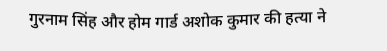गुरनाम सिंह और होम गार्ड अशोक कुमार की हत्या ने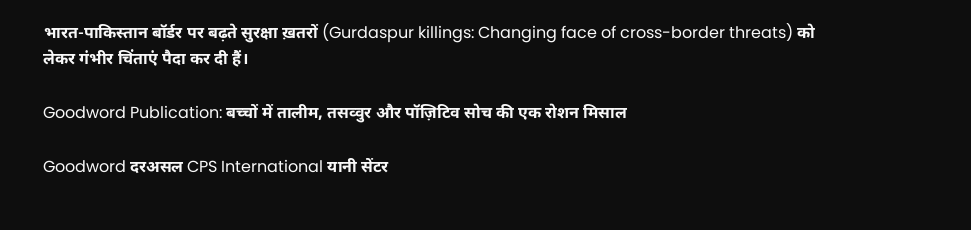भारत-पाकिस्तान बॉर्डर पर बढ़ते सुरक्षा ख़तरों (Gurdaspur killings: Changing face of cross-border threats) को लेकर गंभीर चिंताएं पैदा कर दी हैं।

Goodword Publication: बच्चों में तालीम, तसव्वुर और पॉज़िटिव सोच की एक रोशन मिसाल

Goodword दरअसल CPS International यानी सेंटर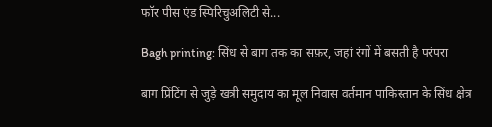फॉर पीस एंड स्पिरिचुअलिटी से...

Bagh printing: सिंध से बाग तक का सफ़र, जहां रंगों में बसती है परंपरा

बाग प्रिंटिंग से जुड़े खत्री समुदाय का मूल निवास वर्तमान पाकिस्तान के सिंध क्षेत्र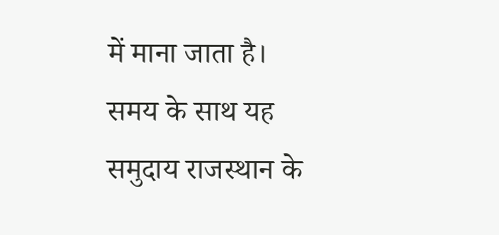में माना जाता है। समय के साथ यह समुदाय राजस्थान के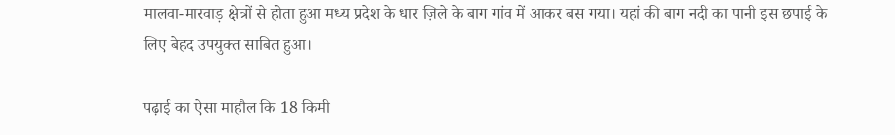मालवा-मारवाड़ क्षेत्रों से होता हुआ मध्य प्रदेश के धार ज़िले के बाग गांव में आकर बस गया। यहां की बाग नदी का पानी इस छपाई के लिए बेहद उपयुक्त साबित हुआ।

पढ़ाई का ऐसा माहौल कि 18 किमी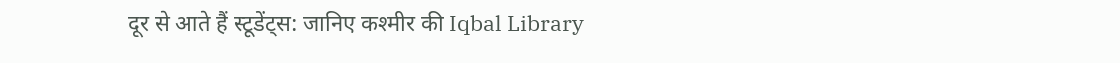दूर से आते हैं स्टूडेंट्स: जानिए कश्मीर की Iqbal Library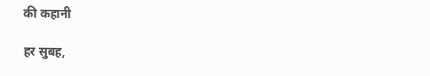की कहानी

हर सुबह,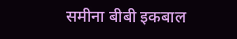समीना बीबी इकबाल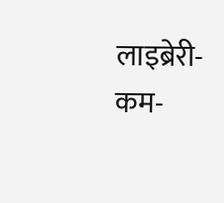लाइब्रेरी-कम-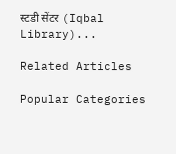स्टडी सेंटर (Iqbal Library)...

Related Articles

Popular Categories